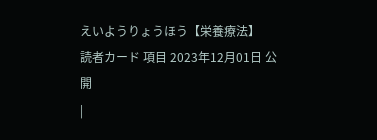えいようりょうほう【栄養療法】
読者カード 項目 2023年12月01日 公開
|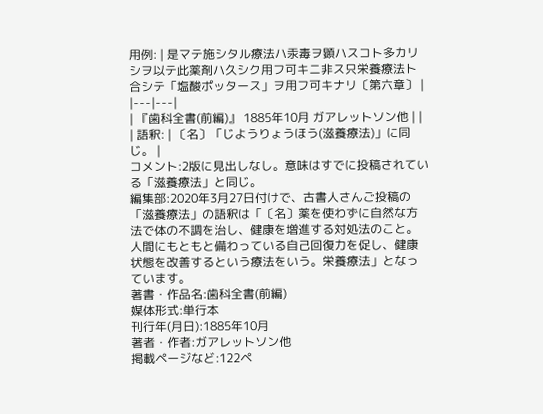用例: | 是マテ施シタル療法ハ汞毒ヲ顕ハスコト多カリシヲ以テ此薬剤ハ久シク用フ可キニ非ス只栄養療法ト合シテ「塩酸ポッタース」ヲ用フ可キナリ〔第六章〕 |
|---|---|
| 『歯科全書(前編)』 1885年10月 ガアレットソン他 | |
| 語釈: | 〔名〕「じようりょうほう(滋養療法)」に同じ。 |
コメント:2版に見出しなし。意味はすでに投稿されている「滋養療法」と同じ。
編集部:2020年3月27日付けで、古書人さんご投稿の「滋養療法」の語釈は「〔名〕薬を使わずに自然な方法で体の不調を治し、健康を増進する対処法のこと。人間にもともと備わっている自己回復力を促し、健康状態を改善するという療法をいう。栄養療法」となっています。
著書・作品名:歯科全書(前編)
媒体形式:単行本
刊行年(月日):1885年10月
著者・作者:ガアレットソン他
掲載ページなど:122ペ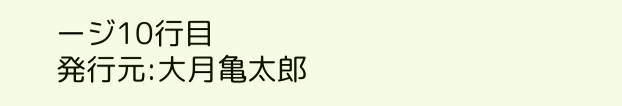ージ10行目
発行元:大月亀太郎